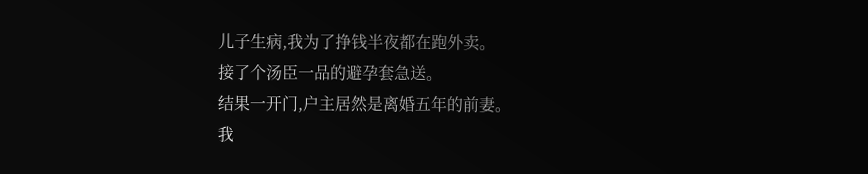儿子生病,我为了挣钱半夜都在跑外卖。
接了个汤臣一品的避孕套急送。
结果一开门,户主居然是离婚五年的前妻。
我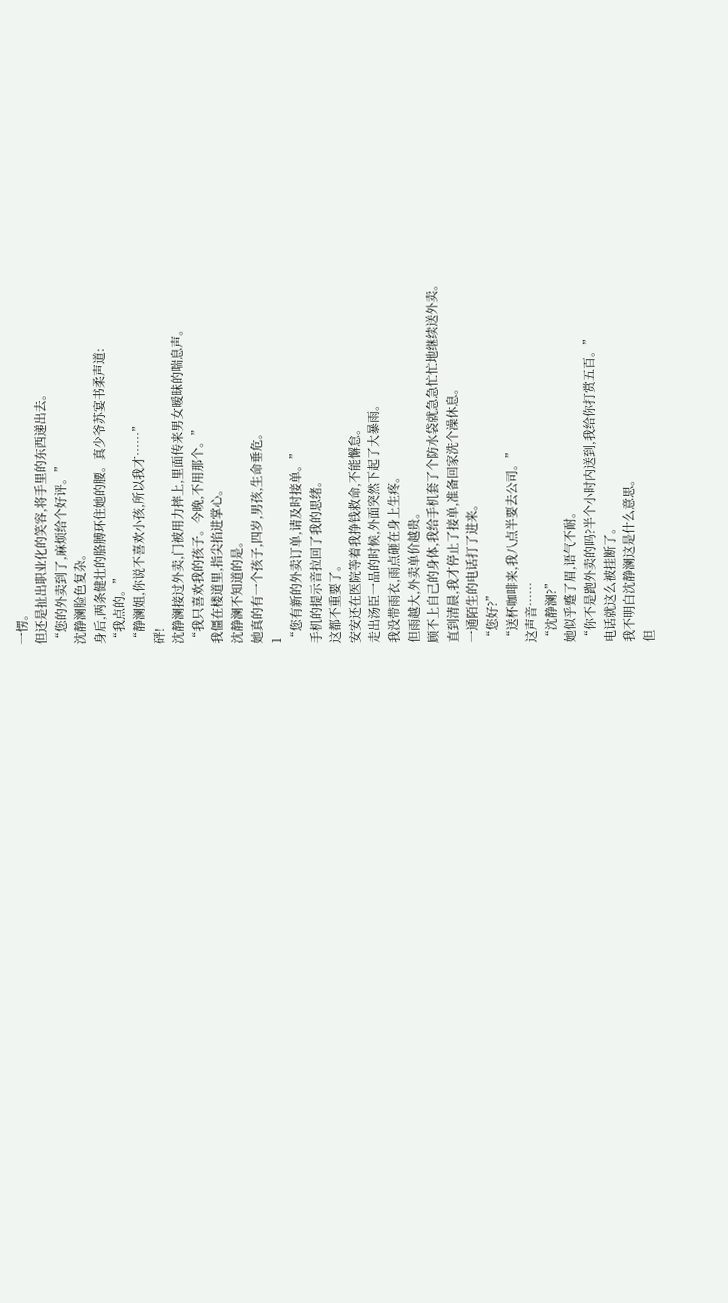一愣。
但还是扯出职业化的笑容,将手里的东西递出去。
“您的外卖到了,麻烦给个好评。”
沈静澜脸色复杂。
身后,两条健壮的胳膊环住她的腰。真少爷苏宴书柔声道:
“我点的。”
“静澜姐,你说不喜欢小孩,所以我才……”
砰!
沈静澜接过外卖,门被用力摔上,里面传来男女暧昧的喘息声。
“我只喜欢我的孩子。今晚,不用那个。”
我僵在楼道里,指尖掐进掌心。
沈静澜不知道的是。
她真的有一个孩子,四岁,男孩,生命垂危。
1
“您有新的外卖订单,请及时接单。”
手机的提示音拉回了我的思绪。
这都不重要了。
安安还在医院等着我挣钱救命,不能懈怠。
走出汤臣一品的时候,外面突然下起了大暴雨。
我没带雨衣,雨点砸在身上生疼。
但雨越大,外卖单价越贵。
顾不上自己的身体,我给手机套了个防水袋就急急忙忙地继续送外卖。
直到清晨,我才停止了接单,准备回家洗个澡休息。
一通陌生的电话打了进来。
“您好?”
“送杯咖啡来,我八点半要去公司。”
这声音……
“沈静澜?”
她似乎蹙了眉,语气不耐。
“你不是跑外卖的吗?半个小时内送到,我给你打赏五百。”
电话就这么被挂断了。
我不明白沈静澜这是什么意思。
但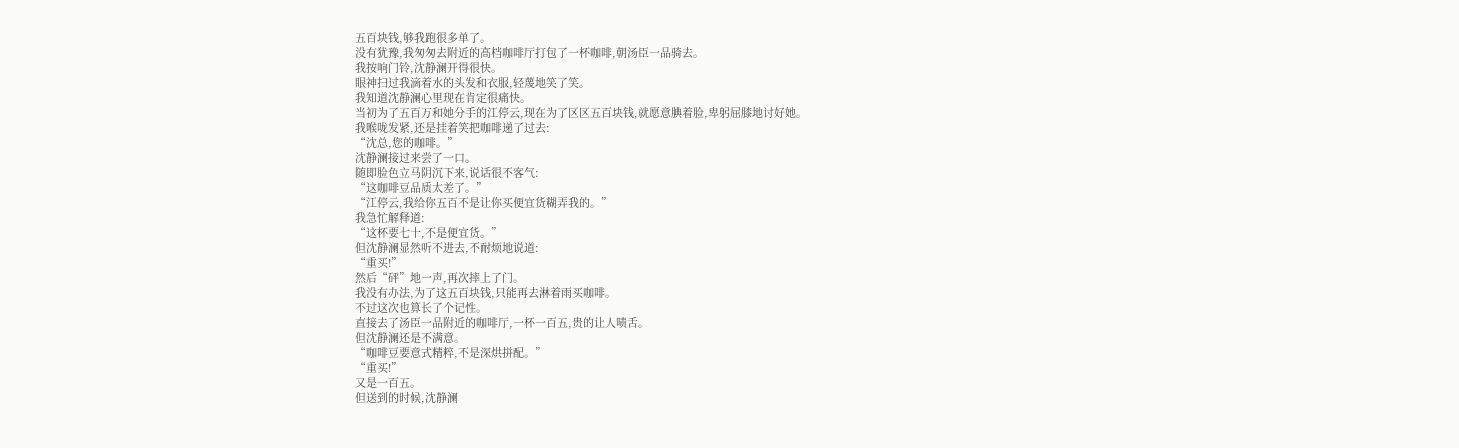五百块钱,够我跑很多单了。
没有犹豫,我匆匆去附近的高档咖啡厅打包了一杯咖啡,朝汤臣一品骑去。
我按响门铃,沈静澜开得很快。
眼神扫过我滴着水的头发和衣服,轻蔑地笑了笑。
我知道沈静澜心里现在肯定很痛快。
当初为了五百万和她分手的江停云,现在为了区区五百块钱,就愿意腆着脸,卑躬屈膝地讨好她。
我喉咙发紧,还是挂着笑把咖啡递了过去:
“沈总,您的咖啡。”
沈静澜接过来尝了一口。
随即脸色立马阴沉下来,说话很不客气:
“这咖啡豆品质太差了。”
“江停云,我给你五百不是让你买便宜货糊弄我的。”
我急忙解释道:
“这杯要七十,不是便宜货。”
但沈静澜显然听不进去,不耐烦地说道:
“重买!”
然后“砰”地一声,再次摔上了门。
我没有办法,为了这五百块钱,只能再去淋着雨买咖啡。
不过这次也算长了个记性。
直接去了汤臣一品附近的咖啡厅,一杯一百五,贵的让人啧舌。
但沈静澜还是不满意。
“咖啡豆要意式精粹,不是深烘拼配。”
“重买!”
又是一百五。
但送到的时候,沈静澜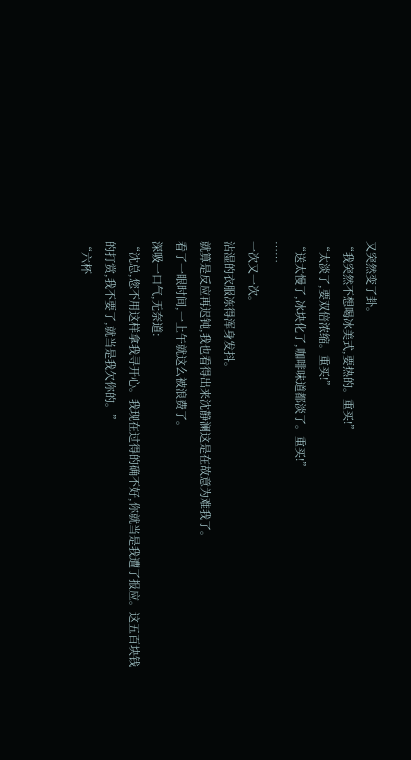又突然变了卦。
“我突然不想喝冰美式,要热的。重买!”
“太淡了,要双倍浓缩。重买!”
“送太慢了,冰块化了,咖啡味道都淡了。重买!”
……
一次又一次。
沾湿的衣服冻得浑身发抖。
就算是反应再迟钝,我也看得出来沈静澜这是在故意为难我了。
看了一眼时间,一上午就这么被浪费了。
深吸一口气,无奈道:
“沈总,您不用这样拿我寻开心。我现在过得的确不好,你就当是我遭了报应。这五百块钱的打赏,我不要了,就当是我欠你的。”
“六杯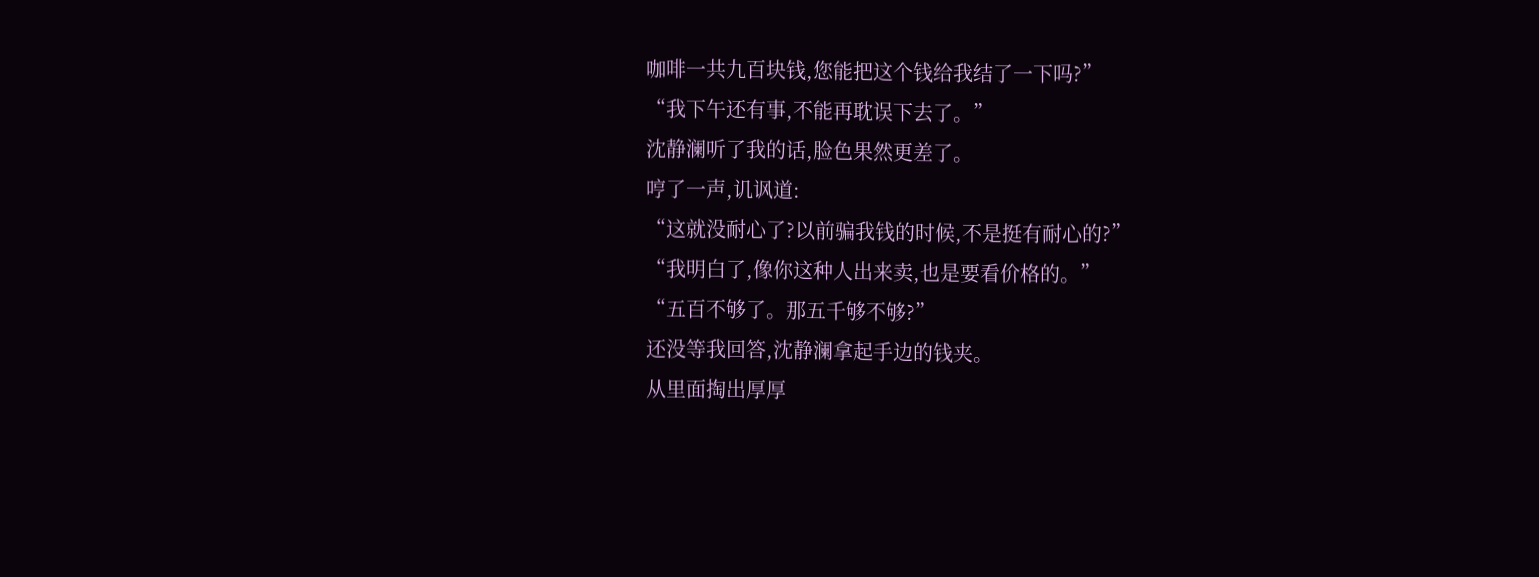咖啡一共九百块钱,您能把这个钱给我结了一下吗?”
“我下午还有事,不能再耽误下去了。”
沈静澜听了我的话,脸色果然更差了。
哼了一声,讥讽道:
“这就没耐心了?以前骗我钱的时候,不是挺有耐心的?”
“我明白了,像你这种人出来卖,也是要看价格的。”
“五百不够了。那五千够不够?”
还没等我回答,沈静澜拿起手边的钱夹。
从里面掏出厚厚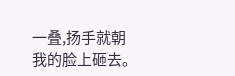一叠,扬手就朝我的脸上砸去。